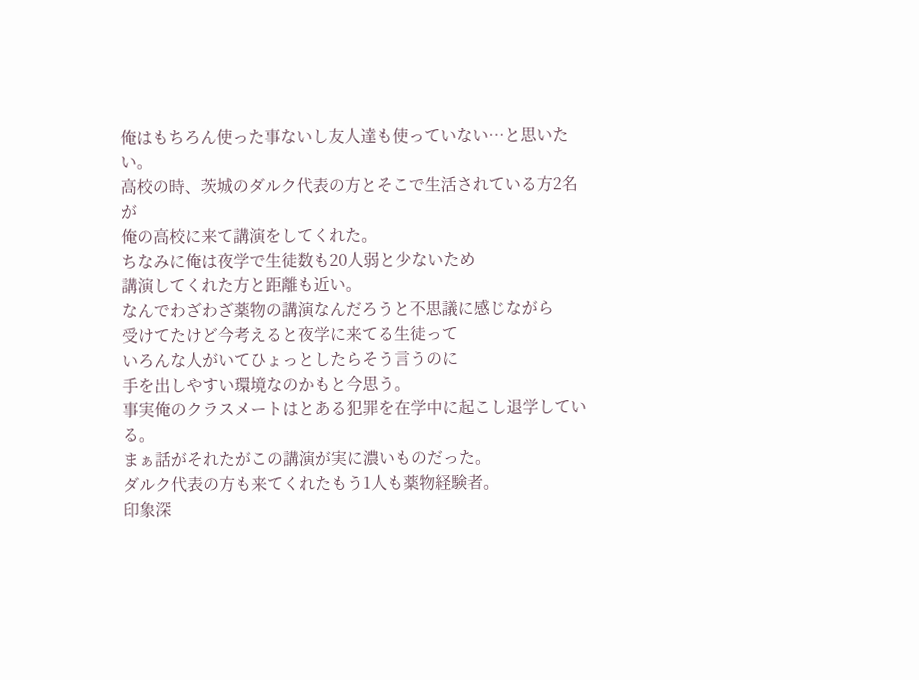俺はもちろん使った事ないし友人達も使っていない…と思いたい。
高校の時、茨城のダルク代表の方とそこで生活されている方2名が
俺の高校に来て講演をしてくれた。
ちなみに俺は夜学で生徒数も20人弱と少ないため
講演してくれた方と距離も近い。
なんでわざわざ薬物の講演なんだろうと不思議に感じながら
受けてたけど今考えると夜学に来てる生徒って
いろんな人がいてひょっとしたらそう言うのに
手を出しやすい環境なのかもと今思う。
事実俺のクラスメートはとある犯罪を在学中に起こし退学している。
まぁ話がそれたがこの講演が実に濃いものだった。
ダルク代表の方も来てくれたもう1人も薬物経験者。
印象深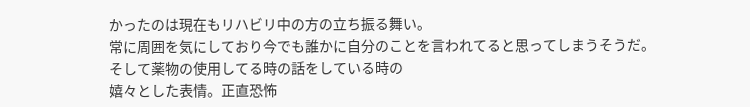かったのは現在もリハビリ中の方の立ち振る舞い。
常に周囲を気にしており今でも誰かに自分のことを言われてると思ってしまうそうだ。
そして薬物の使用してる時の話をしている時の
嬉々とした表情。正直恐怖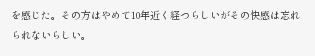を感じた。その方はやめて10年近く経つらしいがその快感は忘れられないらしい。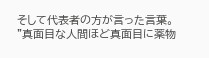そして代表者の方が言った言葉。
"真面目な人間ほど真面目に薬物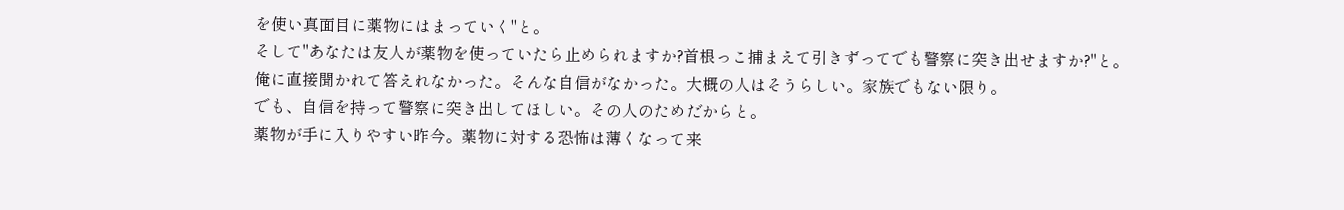を使い真面目に薬物にはまっていく"と。
そして"あなたは友人が薬物を使っていたら止められますか?首根っこ捕まえて引きずってでも警察に突き出せますか?"と。
俺に直接聞かれて答えれなかった。そんな自信がなかった。大概の人はそうらしい。家族でもない限り。
でも、自信を持って警察に突き出してほしい。その人のためだからと。
薬物が手に入りやすい昨今。薬物に対する恐怖は薄くなって来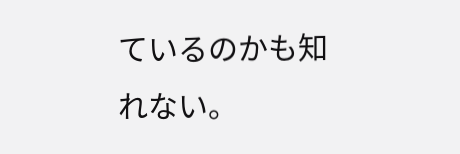ているのかも知れない。